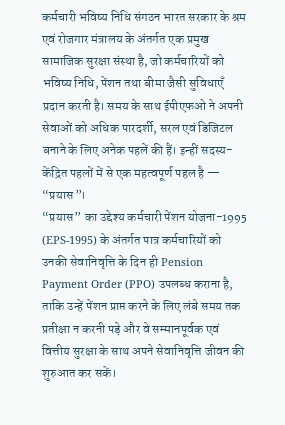कर्मचारी भविष्य निधि संगठन भारत सरकार के श्रम एवं रोजगार मंत्रालय के अंतर्गत एक प्रमुख सामाजिक सुरक्षा संस्था है, जो कर्मचारियों को भविष्य निधि, पेंशन तथा बीमा जैसी सुविधाएँ प्रदान करती है। समय के साथ ईपीएफओ ने अपनी सेवाओं को अधिक पारदर्शी, सरल एवं डिजिटल बनाने के लिए अनेक पहलें की हैं। इन्हीं सदस्य-केंद्रित पहलों में से एक महत्वपूर्ण पहल है — “प्रयास”।
“प्रयास” का उद्देश्य कर्मचारी पेंशन योजना-1995 (EPS-1995) के अंतर्गत पात्र कर्मचारियों को उनकी सेवानिवृत्ति के दिन ही Pension Payment Order (PPO) उपलब्ध कराना है, ताकि उन्हें पेंशन प्राप्त करने के लिए लंबे समय तक प्रतीक्षा न करनी पड़े और वे सम्मानपूर्वक एवं वित्तीय सुरक्षा के साथ अपने सेवानिवृत्ति जीवन की शुरुआत कर सकें।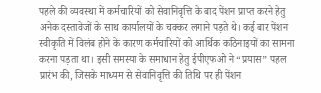पहले की व्यवस्था में कर्मचारियों को सेवानिवृत्ति के बाद पेंशन प्राप्त करने हेतु अनेक दस्तावेजों के साथ कार्यालयों के चक्कर लगाने पड़ते थे। कई बार पेंशन स्वीकृति में विलंब होने के कारण कर्मचारियों को आर्थिक कठिनाइयों का सामना करना पड़ता था। इसी समस्या के समाधान हेतु ईपीएफओ ने “प्रयास” पहल प्रारंभ की, जिसके माध्यम से सेवानिवृत्ति की तिथि पर ही पेंशन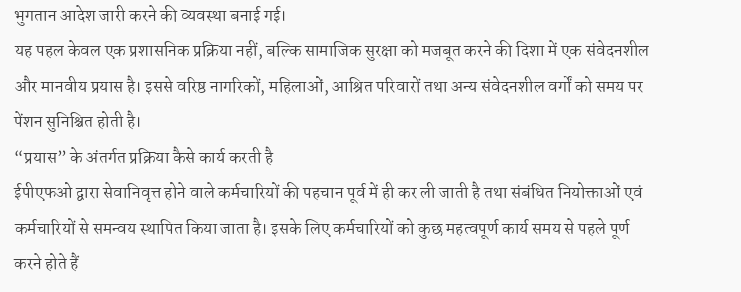भुगतान आदेश जारी करने की व्यवस्था बनाई गई।
यह पहल केवल एक प्रशासनिक प्रक्रिया नहीं, बल्कि सामाजिक सुरक्षा को मजबूत करने की दिशा में एक संवेदनशील और मानवीय प्रयास है। इससे वरिष्ठ नागरिकों, महिलाओं, आश्रित परिवारों तथा अन्य संवेदनशील वर्गों को समय पर पेंशन सुनिश्चित होती है।
“प्रयास” के अंतर्गत प्रक्रिया कैसे कार्य करती है
ईपीएफओ द्वारा सेवानिवृत्त होने वाले कर्मचारियों की पहचान पूर्व में ही कर ली जाती है तथा संबंधित नियोक्ताओं एवं कर्मचारियों से समन्वय स्थापित किया जाता है। इसके लिए कर्मचारियों को कुछ महत्वपूर्ण कार्य समय से पहले पूर्ण करने होते हैं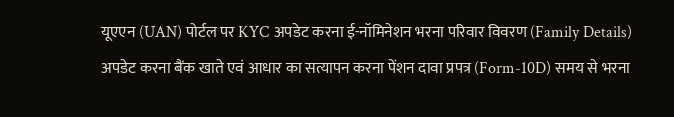यूएएन (UAN) पोर्टल पर KYC अपडेट करना ई-नॉमिनेशन भरना परिवार विवरण (Family Details) अपडेट करना बैंक खाते एवं आधार का सत्यापन करना पेंशन दावा प्रपत्र (Form-10D) समय से भरना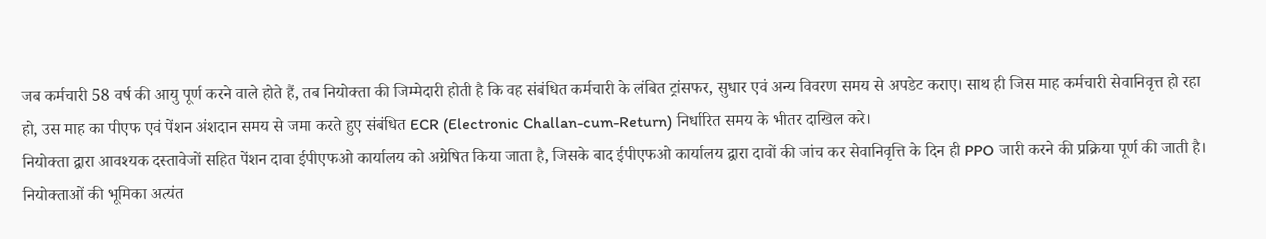जब कर्मचारी 58 वर्ष की आयु पूर्ण करने वाले होते हैं, तब नियोक्ता की जिम्मेदारी होती है कि वह संबंधित कर्मचारी के लंबित ट्रांसफर, सुधार एवं अन्य विवरण समय से अपडेट कराए। साथ ही जिस माह कर्मचारी सेवानिवृत्त हो रहा हो, उस माह का पीएफ एवं पेंशन अंशदान समय से जमा करते हुए संबंधित ECR (Electronic Challan-cum-Return) निर्धारित समय के भीतर दाखिल करे।
नियोक्ता द्वारा आवश्यक दस्तावेजों सहित पेंशन दावा ईपीएफओ कार्यालय को अग्रेषित किया जाता है, जिसके बाद ईपीएफओ कार्यालय द्वारा दावों की जांच कर सेवानिवृत्ति के दिन ही PPO जारी करने की प्रक्रिया पूर्ण की जाती है।
नियोक्ताओं की भूमिका अत्यंत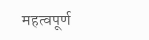महत्वपूर्ण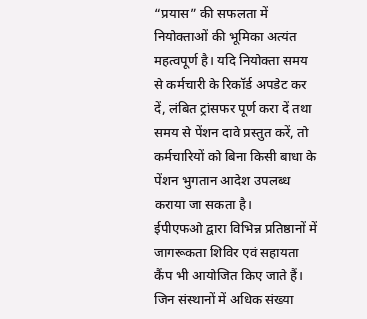“प्रयास” की सफलता में नियोक्ताओं की भूमिका अत्यंत महत्वपूर्ण है। यदि नियोक्ता समय से कर्मचारी के रिकॉर्ड अपडेट कर दें, लंबित ट्रांसफर पूर्ण करा दें तथा समय से पेंशन दावे प्रस्तुत करें, तो कर्मचारियों को बिना किसी बाधा के पेंशन भुगतान आदेश उपलब्ध कराया जा सकता है।
ईपीएफओ द्वारा विभिन्न प्रतिष्ठानों में जागरूकता शिविर एवं सहायता कैंप भी आयोजित किए जाते हैं। जिन संस्थानों में अधिक संख्या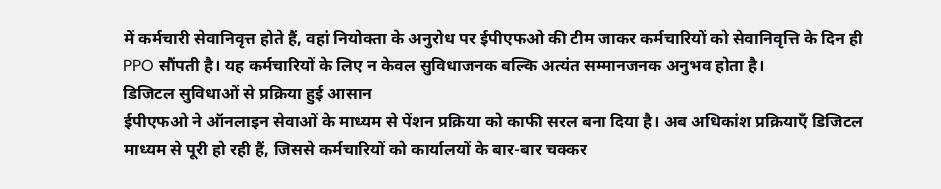में कर्मचारी सेवानिवृत्त होते हैं, वहां नियोक्ता के अनुरोध पर ईपीएफओ की टीम जाकर कर्मचारियों को सेवानिवृत्ति के दिन ही PPO सौंपती है। यह कर्मचारियों के लिए न केवल सुविधाजनक बल्कि अत्यंत सम्मानजनक अनुभव होता है।
डिजिटल सुविधाओं से प्रक्रिया हुई आसान
ईपीएफओ ने ऑनलाइन सेवाओं के माध्यम से पेंशन प्रक्रिया को काफी सरल बना दिया है। अब अधिकांश प्रक्रियाएँ डिजिटल माध्यम से पूरी हो रही हैं, जिससे कर्मचारियों को कार्यालयों के बार-बार चक्कर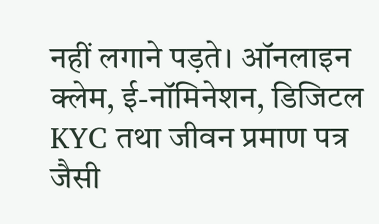नहीं लगाने पड़ते। ऑनलाइन क्लेम, ई-नॉमिनेशन, डिजिटल KYC तथा जीवन प्रमाण पत्र जैसी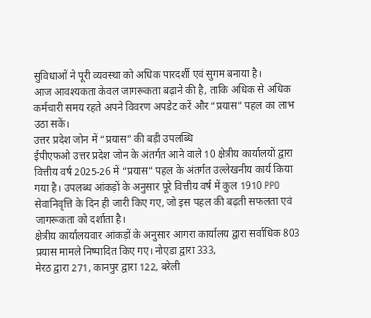सुविधाओं ने पूरी व्यवस्था को अधिक पारदर्शी एवं सुगम बनाया है।
आज आवश्यकता केवल जागरूकता बढ़ाने की है, ताकि अधिक से अधिक कर्मचारी समय रहते अपने विवरण अपडेट करें और “प्रयास” पहल का लाभ उठा सकें।
उत्तर प्रदेश जोन में “प्रयास” की बड़ी उपलब्धि
ईपीएफओ उत्तर प्रदेश जोन के अंतर्गत आने वाले 10 क्षेत्रीय कार्यालयों द्वारा वित्तीय वर्ष 2025-26 में “प्रयास” पहल के अंतर्गत उल्लेखनीय कार्य किया गया है। उपलब्ध आंकड़ों के अनुसार पूरे वित्तीय वर्ष में कुल 1910 PPO सेवानिवृत्ति के दिन ही जारी किए गए, जो इस पहल की बढ़ती सफलता एवं जागरूकता को दर्शाता है।
क्षेत्रीय कार्यालयवार आंकड़ों के अनुसार आगरा कार्यालय द्वारा सर्वाधिक 803 प्रयास मामले निष्पादित किए गए। नोएडा द्वारा 333,
मेरठ द्वारा 271, कानपुर द्वारा 122, बरेली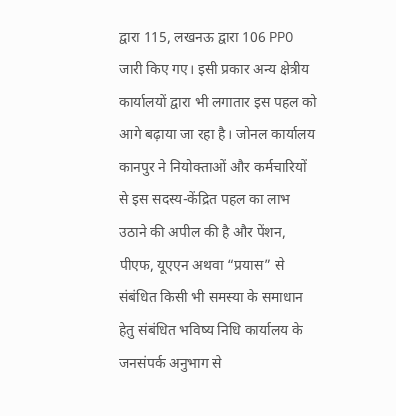द्वारा 115, लखनऊ द्वारा 106 PPO जारी किए गए। इसी प्रकार अन्य क्षेत्रीय कार्यालयों द्वारा भी लगातार इस पहल को आगे बढ़ाया जा रहा है। जोनल कार्यालय कानपुर ने नियोक्ताओं और कर्मचारियों से इस सदस्य-केंद्रित पहल का लाभ उठाने की अपील की है और पेंशन, पीएफ, यूएएन अथवा “प्रयास” से संबंधित किसी भी समस्या के समाधान हेतु संबंधित भविष्य निधि कार्यालय के जनसंपर्क अनुभाग से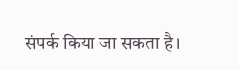संपर्क किया जा सकता है।